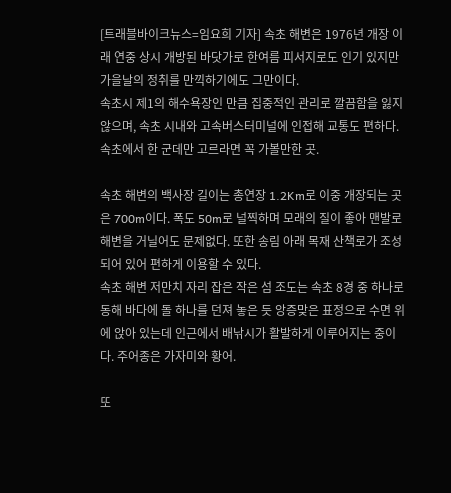[트래블바이크뉴스=임요희 기자] 속초 해변은 1976년 개장 이래 연중 상시 개방된 바닷가로 한여름 피서지로도 인기 있지만 가을날의 정취를 만끽하기에도 그만이다.
속초시 제1의 해수욕장인 만큼 집중적인 관리로 깔끔함을 잃지 않으며, 속초 시내와 고속버스터미널에 인접해 교통도 편하다. 속초에서 한 군데만 고르라면 꼭 가볼만한 곳.

속초 해변의 백사장 길이는 총연장 1.2Km로 이중 개장되는 곳은 700m이다. 폭도 50m로 널찍하며 모래의 질이 좋아 맨발로 해변을 거닐어도 문제없다. 또한 송림 아래 목재 산책로가 조성되어 있어 편하게 이용할 수 있다.
속초 해변 저만치 자리 잡은 작은 섬 조도는 속초 8경 중 하나로 동해 바다에 돌 하나를 던져 놓은 듯 앙증맞은 표정으로 수면 위에 앉아 있는데 인근에서 배낚시가 활발하게 이루어지는 중이다. 주어종은 가자미와 황어.

또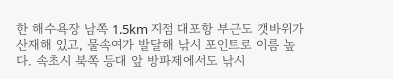한 해수욕장 남쪽 1.5km 지점 대포항 부근도 갯바위가 산재해 있고, 물속여가 발달해 낚시 포인트로 이름 높다. 속초시 북쪽 등대 앞 방파제에서도 낚시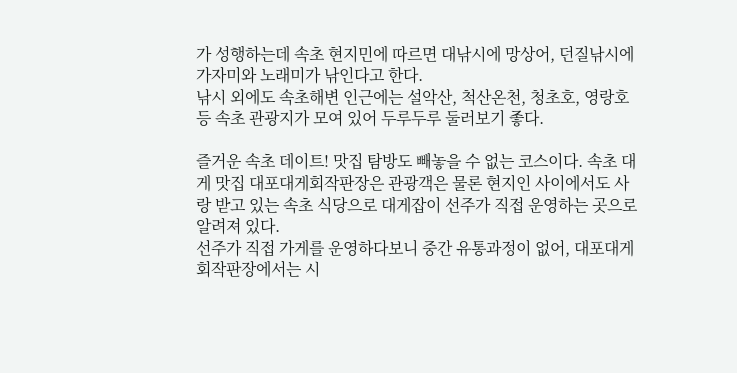가 성행하는데 속초 현지민에 따르면 대낚시에 망상어, 던질낚시에 가자미와 노래미가 낚인다고 한다.
낚시 외에도 속초해변 인근에는 설악산, 척산온천, 청초호, 영랑호 등 속초 관광지가 모여 있어 두루두루 둘러보기 좋다.

즐거운 속초 데이트! 맛집 탐방도 빼놓을 수 없는 코스이다. 속초 대게 맛집 대포대게회작판장은 관광객은 물론 현지인 사이에서도 사랑 받고 있는 속초 식당으로 대게잡이 선주가 직접 운영하는 곳으로 알려져 있다.
선주가 직접 가게를 운영하다보니 중간 유통과정이 없어, 대포대게회작판장에서는 시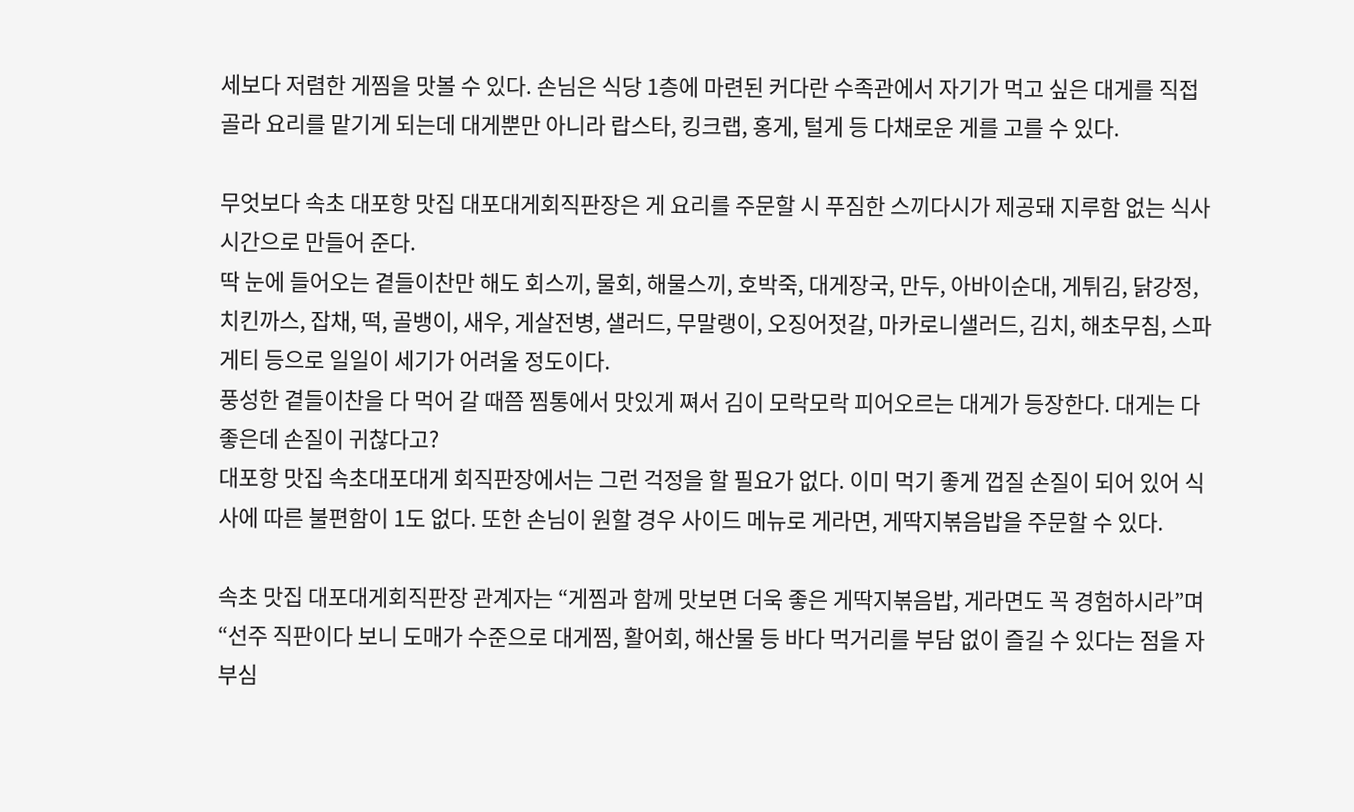세보다 저렴한 게찜을 맛볼 수 있다. 손님은 식당 1층에 마련된 커다란 수족관에서 자기가 먹고 싶은 대게를 직접 골라 요리를 맡기게 되는데 대게뿐만 아니라 랍스타, 킹크랩, 홍게, 털게 등 다채로운 게를 고를 수 있다.

무엇보다 속초 대포항 맛집 대포대게회직판장은 게 요리를 주문할 시 푸짐한 스끼다시가 제공돼 지루함 없는 식사시간으로 만들어 준다.
딱 눈에 들어오는 곁들이찬만 해도 회스끼, 물회, 해물스끼, 호박죽, 대게장국, 만두, 아바이순대, 게튀김, 닭강정, 치킨까스, 잡채, 떡, 골뱅이, 새우, 게살전병, 샐러드, 무말랭이, 오징어젓갈, 마카로니샐러드, 김치, 해초무침, 스파게티 등으로 일일이 세기가 어려울 정도이다.
풍성한 곁들이찬을 다 먹어 갈 때쯤 찜통에서 맛있게 쪄서 김이 모락모락 피어오르는 대게가 등장한다. 대게는 다 좋은데 손질이 귀찮다고?
대포항 맛집 속초대포대게 회직판장에서는 그런 걱정을 할 필요가 없다. 이미 먹기 좋게 껍질 손질이 되어 있어 식사에 따른 불편함이 1도 없다. 또한 손님이 원할 경우 사이드 메뉴로 게라면, 게딱지볶음밥을 주문할 수 있다.

속초 맛집 대포대게회직판장 관계자는 “게찜과 함께 맛보면 더욱 좋은 게딱지볶음밥, 게라면도 꼭 경험하시라”며 “선주 직판이다 보니 도매가 수준으로 대게찜, 활어회, 해산물 등 바다 먹거리를 부담 없이 즐길 수 있다는 점을 자부심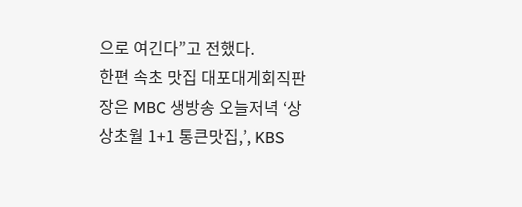으로 여긴다”고 전했다.
한편 속초 맛집 대포대게회직판장은 MBC 생방송 오늘저녁 ‘상상초월 1+1 통큰맛집,’, KBS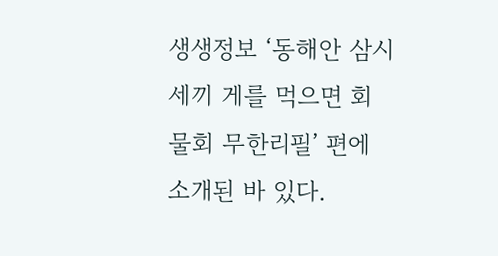생생정보 ‘동해안 삼시세끼 게를 먹으면 회 물회 무한리필’ 편에 소개된 바 있다.